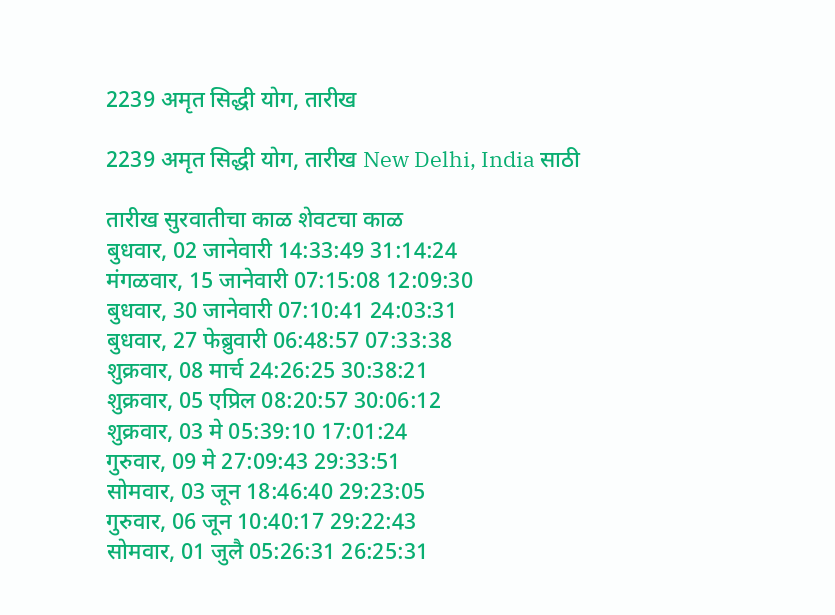2239 अमृत सिद्धी योग, तारीख

2239 अमृत सिद्धी योग, तारीख New Delhi, India साठी

तारीख सुरवातीचा काळ शेवटचा काळ
बुधवार, 02 जानेवारी 14:33:49 31:14:24
मंगळवार, 15 जानेवारी 07:15:08 12:09:30
बुधवार, 30 जानेवारी 07:10:41 24:03:31
बुधवार, 27 फेब्रुवारी 06:48:57 07:33:38
शुक्रवार, 08 मार्च 24:26:25 30:38:21
शुक्रवार, 05 एप्रिल 08:20:57 30:06:12
शुक्रवार, 03 मे 05:39:10 17:01:24
गुरुवार, 09 मे 27:09:43 29:33:51
सोमवार, 03 जून 18:46:40 29:23:05
गुरुवार, 06 जून 10:40:17 29:22:43
सोमवार, 01 जुलै 05:26:31 26:25:31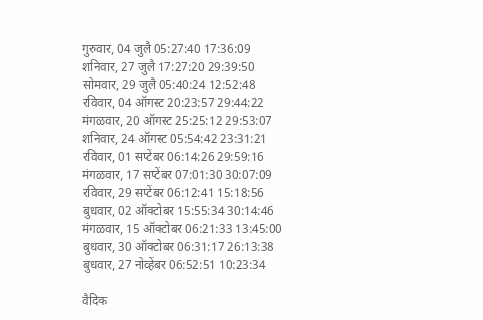गुरुवार, 04 जुलै 05:27:40 17:36:09
शनिवार, 27 जुलै 17:27:20 29:39:50
सोमवार, 29 जुलै 05:40:24 12:52:48
रविवार, 04 ऑगस्ट 20:23:57 29:44:22
मंगळवार, 20 ऑगस्ट 25:25:12 29:53:07
शनिवार, 24 ऑगस्ट 05:54:42 23:31:21
रविवार, 01 सप्टेंबर 06:14:26 29:59:16
मंगळवार, 17 सप्टेंबर 07:01:30 30:07:09
रविवार, 29 सप्टेंबर 06:12:41 15:18:56
बुधवार, 02 ऑक्टोबर 15:55:34 30:14:46
मंगळवार, 15 ऑक्टोबर 06:21:33 13:45:00
बुधवार, 30 ऑक्टोबर 06:31:17 26:13:38
बुधवार, 27 नोव्हेंबर 06:52:51 10:23:34

वैदिक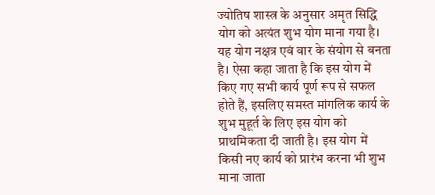ज्योतिष शास्त्र के अनुसार अमृत सिद्धि योग को अत्यंत शुभ योग माना गया है। यह योग नक्षत्र एवं वार के संयोग से बनता है। ऐसा कहा जाता है कि इस योग में किए गए सभी कार्य पूर्ण रूप से सफल होते हैं, इसलिए समस्त मांगलिक कार्य के शुभ मुहूर्त के लिए इस योग को प्राथमिकता दी जाती है। इस योग में किसी नए कार्य को प्रारंभ करना भी शुभ माना जाता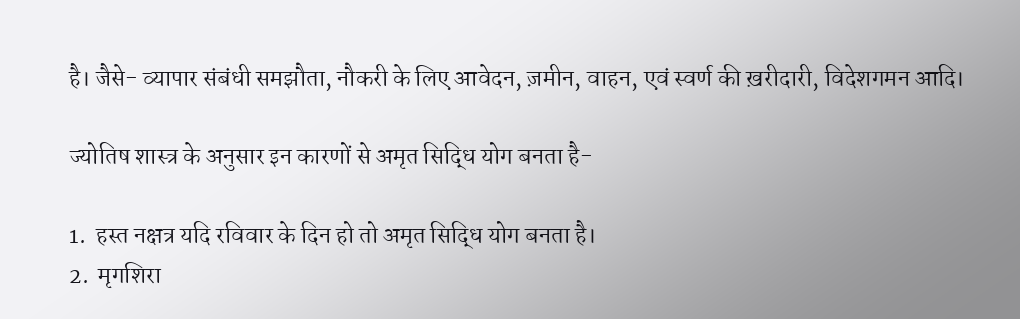है। जैसे- व्यापार संबंधी समझौता, नौकरी के लिए आवेदन, ज़मीन, वाहन, एवं स्वर्ण की ख़रीदारी, विदेशगमन आदि।

ज्योतिष शास्त्र के अनुसार इन कारणों से अमृत सिद्धि योग बनता है-

1.  हस्त नक्षत्र यदि रविवार के दिन हो तो अमृत सिद्धि योग बनता है।
2.  मृगशिरा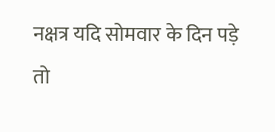नक्षत्र यदि सोमवार के दिन पड़े तो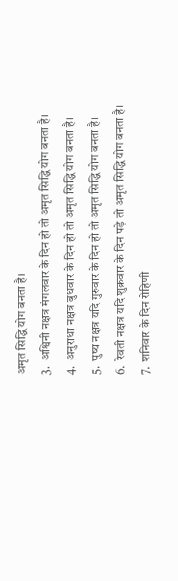अमृत सिद्धि योग बनता है।
3.  अश्विनी नक्षत्र मंगलवार के दिन हो तो अमृत सिद्धि योग बनता है।
4.  अनुराधा नक्षत्र बुधवार के दिन हो तो अमृत सिद्धि योग बनता है।
5.  पुष्य नक्षत्र यदि गुरुवार के दिन हो तो अमृत सिद्धि योग बनता है।
6.  रेवती नक्षत्र यदि शुक्रवार के दिन पड़े तो अमृत सिद्धि योग बनता है।
7.  शनिवार के दिन रोहिणी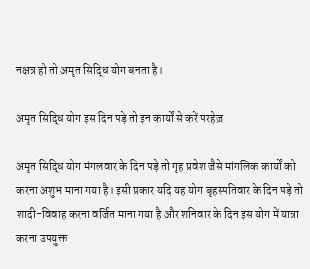नक्षत्र हो तो अमृत सिद्धि योग बनता है।

अमृत सिद्धि योग इस दिन पड़े तो इन कार्यों से करें परहेज़

अमृत सिद्धि योग मंगलवार के दिन पड़े तो गृह प्रवेश जैसे मांगलिक कार्यों को करना अशुभ माना गया है। इसी प्रकार यदि यह योग बृहस्पतिवार के दिन पड़े तो शादी-विवाह करना वर्जित माना गया है और शनिवार के दिन इस योग में यात्रा करना उपयुक्त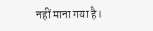नहीं माना गया है।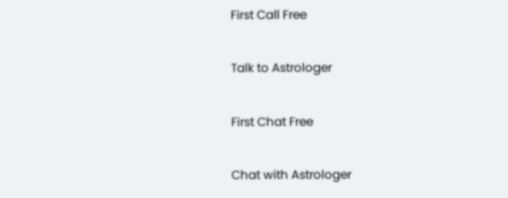First Call Free

Talk to Astrologer

First Chat Free

Chat with Astrologer